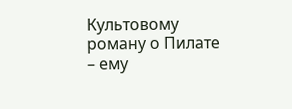Культовому роману о Пилате – ему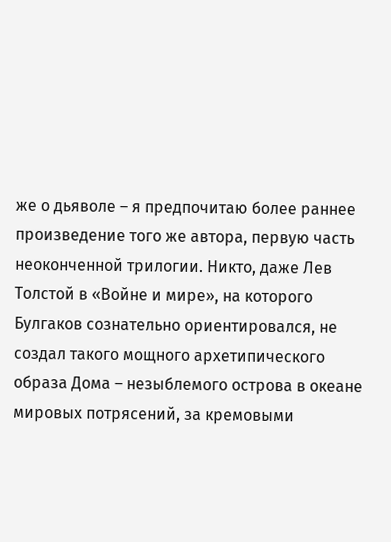же о дьяволе – я предпочитаю более раннее произведение того же автора, первую часть неоконченной трилогии. Никто, даже Лев Толстой в «Войне и мире», на которого Булгаков сознательно ориентировался, не создал такого мощного архетипического образа Дома – незыблемого острова в океане мировых потрясений, за кремовыми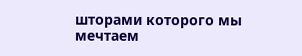шторами которого мы мечтаем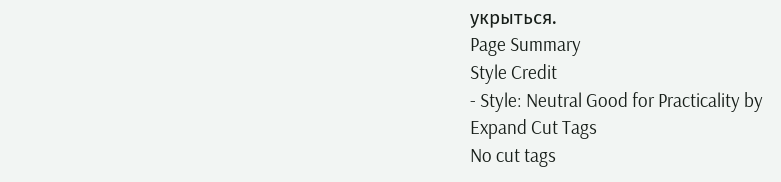укрыться.
Page Summary
Style Credit
- Style: Neutral Good for Practicality by
Expand Cut Tags
No cut tags